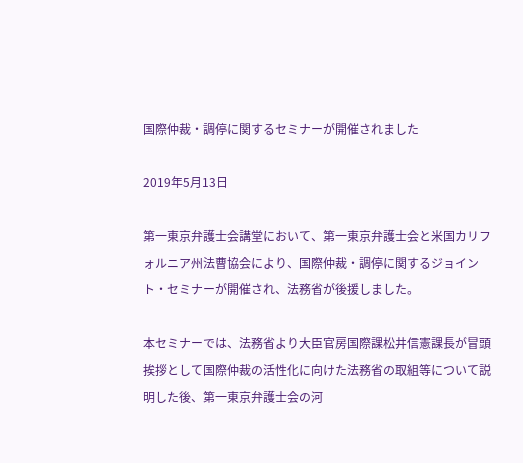国際仲裁・調停に関するセミナーが開催されました

2019年5月13日

第一東京弁護士会講堂において、第一東京弁護士会と米国カリフォルニア州法曹協会により、国際仲裁・調停に関するジョイント・セミナーが開催され、法務省が後援しました。

本セミナーでは、法務省より大臣官房国際課松井信憲課長が冒頭挨拶として国際仲裁の活性化に向けた法務省の取組等について説明した後、第一東京弁護士会の河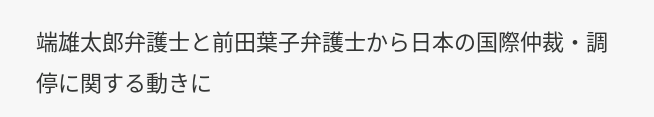端雄太郎弁護士と前田葉子弁護士から日本の国際仲裁・調停に関する動きに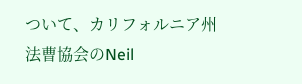ついて、カリフォルニア州法曹協会のNeil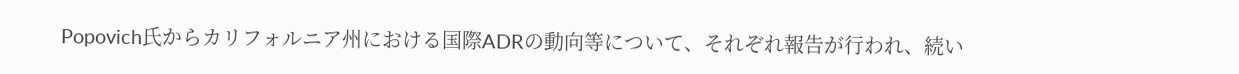Popovich氏からカリフォルニア州における国際ADRの動向等について、それぞれ報告が行われ、続い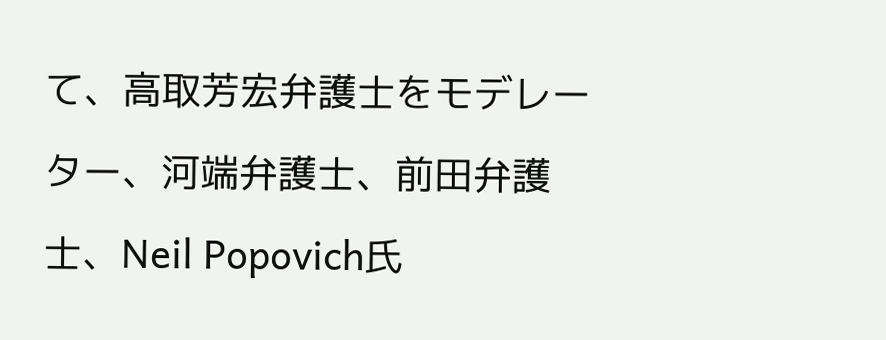て、高取芳宏弁護士をモデレーター、河端弁護士、前田弁護士、Neil Popovich氏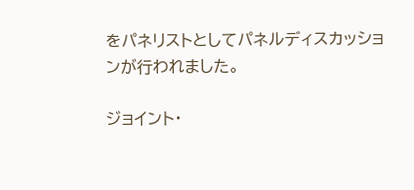をパネリストとしてパネルディスカッションが行われました。

ジョイント・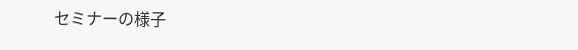セミナーの様子